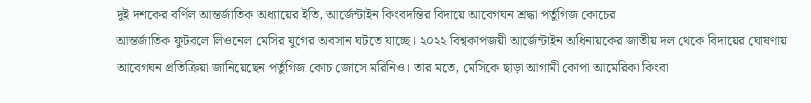দুই দশকের বর্ণিল আন্তর্জাতিক অধ্যায়ের ইতি, আর্জেন্টাইন কিংবদন্তির বিদায়ে আবেগঘন শ্রদ্ধা পর্তুগিজ কোচের
আন্তর্জাতিক ফুটবলে লিওনেল মেসির যুগের অবসান ঘটতে যাচ্ছে। ২০২২ বিশ্বকাপজয়ী আর্জেন্টাইন অধিনায়কের জাতীয় দল থেকে বিদায়ের ঘোষণায় আবেগঘন প্রতিক্রিয়া জানিয়েছেন পর্তুগিজ কোচ জোসে মরিনিও। তার মতে, মেসিকে ছাড়া আগামী কোপা আমেরিকা কিংবা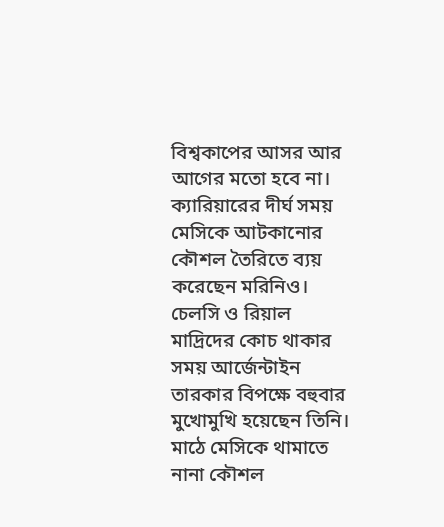বিশ্বকাপের আসর আর আগের মতো হবে না।
ক্যারিয়ারের দীর্ঘ সময় মেসিকে আটকানোর কৌশল তৈরিতে ব্যয় করেছেন মরিনিও। চেলসি ও রিয়াল মাদ্রিদের কোচ থাকার সময় আর্জেন্টাইন তারকার বিপক্ষে বহুবার মুখোমুখি হয়েছেন তিনি। মাঠে মেসিকে থামাতে নানা কৌশল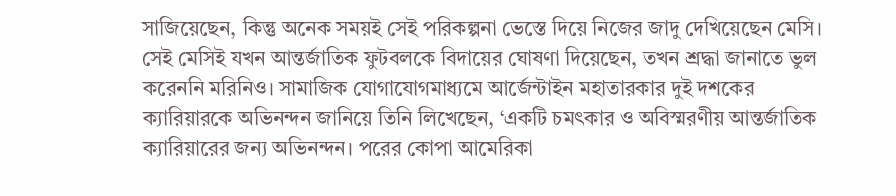সাজিয়েছেন, কিন্তু অনেক সময়ই সেই পরিকল্পনা ভেস্তে দিয়ে নিজের জাদু দেখিয়েছেন মেসি।
সেই মেসিই যখন আন্তর্জাতিক ফুটবলকে বিদায়ের ঘোষণা দিয়েছেন, তখন শ্রদ্ধা জানাতে ভুল করেননি মরিনিও। সামাজিক যোগাযোগমাধ্যমে আর্জেন্টাইন মহাতারকার দুই দশকের ক্যারিয়ারকে অভিনন্দন জানিয়ে তিনি লিখেছেন, ‘একটি চমৎকার ও অবিস্মরণীয় আন্তর্জাতিক ক্যারিয়ারের জন্য অভিনন্দন। পরের কোপা আমেরিকা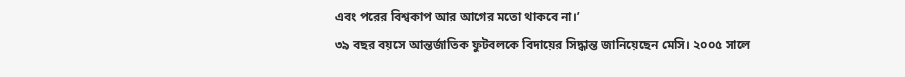এবং পরের বিশ্বকাপ আর আগের মতো থাকবে না।’
৩৯ বছর বয়সে আন্তর্জাতিক ফুটবলকে বিদায়ের সিদ্ধান্ত জানিয়েছেন মেসি। ২০০৫ সালে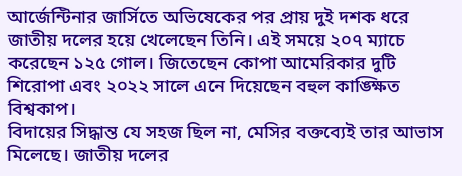আর্জেন্টিনার জার্সিতে অভিষেকের পর প্রায় দুই দশক ধরে জাতীয় দলের হয়ে খেলেছেন তিনি। এই সময়ে ২০৭ ম্যাচে করেছেন ১২৫ গোল। জিতেছেন কোপা আমেরিকার দুটি শিরোপা এবং ২০২২ সালে এনে দিয়েছেন বহুল কাঙ্ক্ষিত বিশ্বকাপ।
বিদায়ের সিদ্ধান্ত যে সহজ ছিল না, মেসির বক্তব্যেই তার আভাস মিলেছে। জাতীয় দলের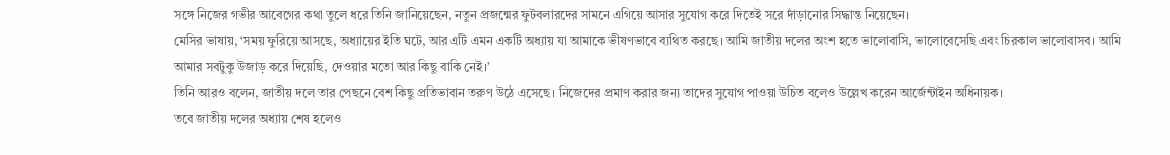সঙ্গে নিজের গভীর আবেগের কথা তুলে ধরে তিনি জানিয়েছেন, নতুন প্রজন্মের ফুটবলারদের সামনে এগিয়ে আসার সুযোগ করে দিতেই সরে দাঁড়ানোর সিদ্ধান্ত নিয়েছেন।
মেসির ভাষায়, ‘সময় ফুরিয়ে আসছে, অধ্যায়ের ইতি ঘটে, আর এটি এমন একটি অধ্যায় যা আমাকে ভীষণভাবে ব্যথিত করছে। আমি জাতীয় দলের অংশ হতে ভালোবাসি, ভালোবেসেছি এবং চিরকাল ভালোবাসব। আমি আমার সবটুকু উজাড় করে দিয়েছি, দেওয়ার মতো আর কিছু বাকি নেই।’
তিনি আরও বলেন, জাতীয় দলে তার পেছনে বেশ কিছু প্রতিভাবান তরুণ উঠে এসেছে। নিজেদের প্রমাণ করার জন্য তাদের সুযোগ পাওয়া উচিত বলেও উল্লেখ করেন আর্জেন্টাইন অধিনায়ক।
তবে জাতীয় দলের অধ্যায় শেষ হলেও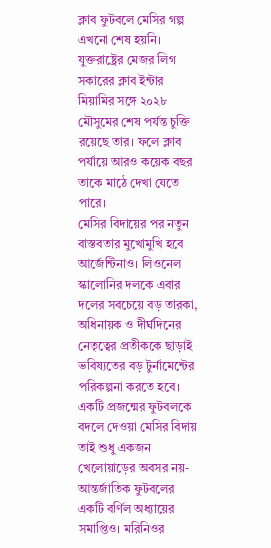ক্লাব ফুটবলে মেসির গল্প এখনো শেষ হয়নি। যুক্তরাষ্ট্রের মেজর লিগ সকারের ক্লাব ইন্টার মিয়ামির সঙ্গে ২০২৮ মৌসুমের শেষ পর্যন্ত চুক্তি রয়েছে তার। ফলে ক্লাব পর্যায়ে আরও কয়েক বছর তাকে মাঠে দেখা যেতে পারে।
মেসির বিদায়ের পর নতুন বাস্তবতার মুখোমুখি হবে আর্জেন্টিনাও। লিওনেল স্কালোনির দলকে এবার দলের সবচেয়ে বড় তারকা, অধিনায়ক ও দীর্ঘদিনের নেতৃত্বের প্রতীককে ছাড়াই ভবিষ্যতের বড় টুর্নামেন্টের পরিকল্পনা করতে হবে।
একটি প্রজন্মের ফুটবলকে বদলে দেওয়া মেসির বিদায় তাই শুধু একজন খেলোয়াড়ের অবসর নয়- আন্তর্জাতিক ফুটবলের একটি বর্ণিল অধ্যায়ের সমাপ্তিও। মরিনিওর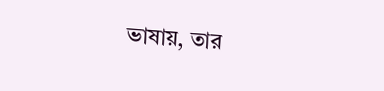ভাষায়, তার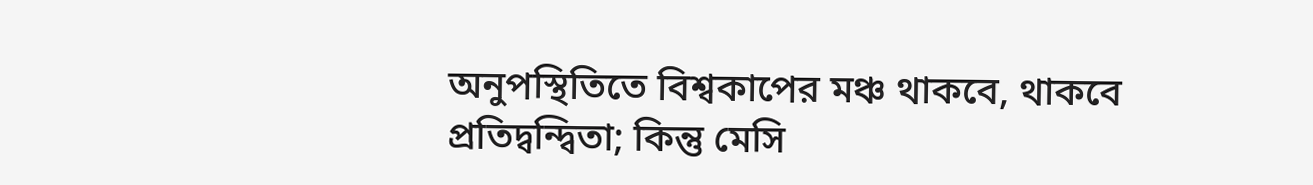অনুপস্থিতিতে বিশ্বকাপের মঞ্চ থাকবে, থাকবে প্রতিদ্বন্দ্বিতা; কিন্তু মেসি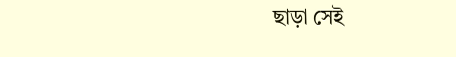ছাড়া সেই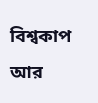বিশ্বকাপ আর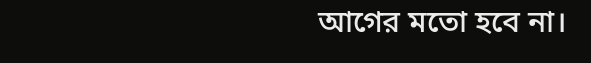আগের মতো হবে না।